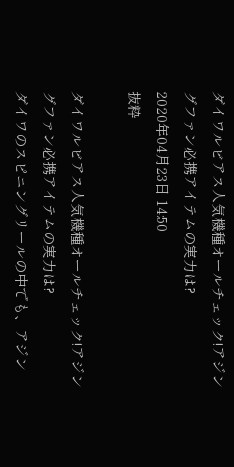ダイワルビアス人気機種オールチェック!アジングファン必携アイテムの実力は?
2020年04月23日 14:50
抜粋

ダイワルビアス人気機種オールチェック!アジングファン必携アイテムの実力は?
ダイワのスピニングリールの中でも、アジン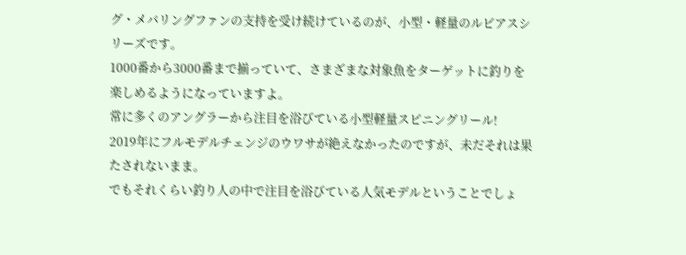グ・メバリングファンの支持を受け続けているのが、小型・軽量のルビアスシリーズです。
1000番から3000番まで揃っていて、さまざまな対象魚をターゲットに釣りを楽しめるようになっていますよ。
常に多くのアングラーから注目を浴びている小型軽量スピニングリール!
2019年にフルモデルチェンジのウワサが絶えなかったのですが、未だそれは果たされないまま。
でもそれくらい釣り人の中で注目を浴びている人気モデルということでしょ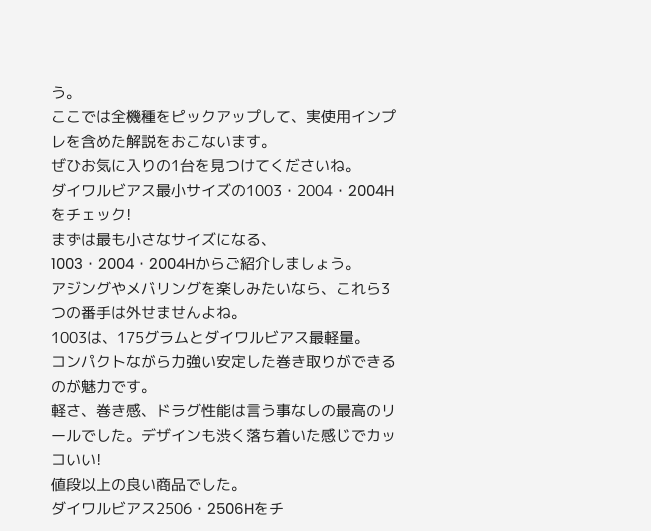う。
ここでは全機種をピックアップして、実使用インプレを含めた解説をおこないます。
ぜひお気に入りの1台を見つけてくださいね。
ダイワルビアス最小サイズの1003・2004・2004Hをチェック!
まずは最も小さなサイズになる、1003・2004・2004Hからご紹介しましょう。
アジングやメバリングを楽しみたいなら、これら3つの番手は外せませんよね。
1003は、175グラムとダイワルビアス最軽量。
コンパクトながら力強い安定した巻き取りができるのが魅力です。
軽さ、巻き感、ドラグ性能は言う事なしの最高のリールでした。デザインも渋く落ち着いた感じでカッコいい!
値段以上の良い商品でした。
ダイワルビアス2506・2506Hをチ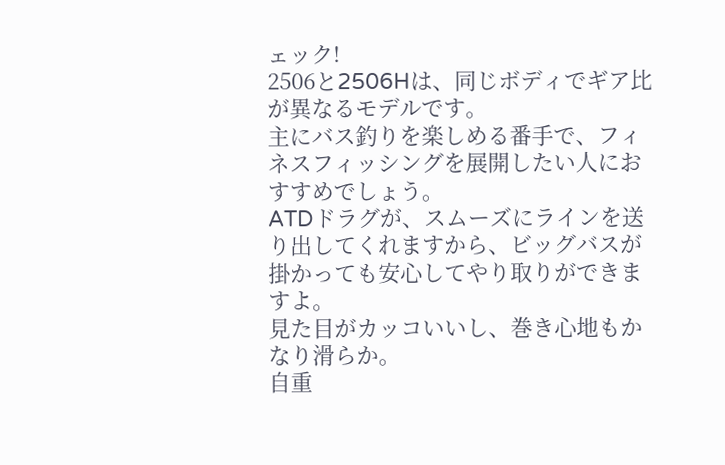ェック!
2506と2506Hは、同じボディでギア比が異なるモデルです。
主にバス釣りを楽しめる番手で、フィネスフィッシングを展開したい人におすすめでしょう。
ATDドラグが、スムーズにラインを送り出してくれますから、ビッグバスが掛かっても安心してやり取りができますよ。
見た目がカッコいいし、巻き心地もかなり滑らか。
自重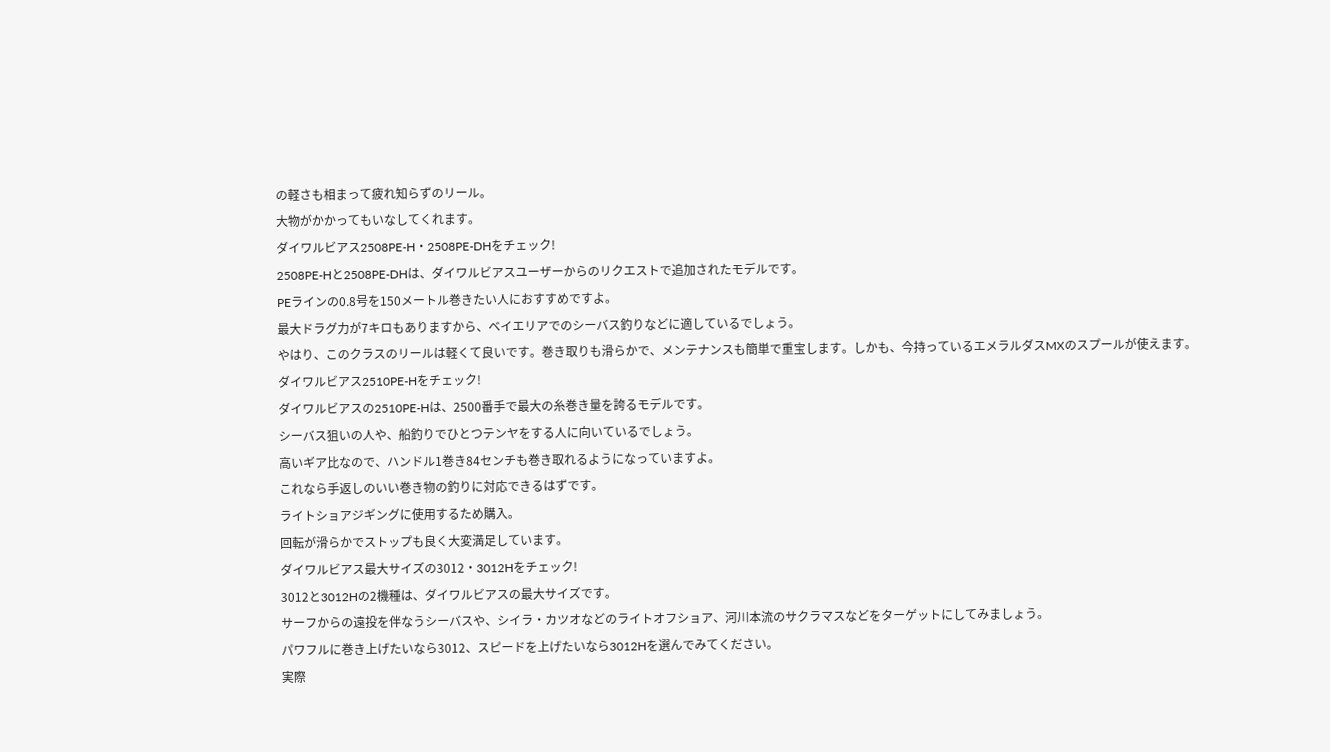の軽さも相まって疲れ知らずのリール。
大物がかかってもいなしてくれます。
ダイワルビアス2508PE-H・2508PE-DHをチェック!
2508PE-Hと2508PE-DHは、ダイワルビアスユーザーからのリクエストで追加されたモデルです。
PEラインの0.8号を150メートル巻きたい人におすすめですよ。
最大ドラグ力が7キロもありますから、ベイエリアでのシーバス釣りなどに適しているでしょう。
やはり、このクラスのリールは軽くて良いです。巻き取りも滑らかで、メンテナンスも簡単で重宝します。しかも、今持っているエメラルダスMXのスプールが使えます。
ダイワルビアス2510PE-Hをチェック!
ダイワルビアスの2510PE-Hは、2500番手で最大の糸巻き量を誇るモデルです。
シーバス狙いの人や、船釣りでひとつテンヤをする人に向いているでしょう。
高いギア比なので、ハンドル1巻き84センチも巻き取れるようになっていますよ。
これなら手返しのいい巻き物の釣りに対応できるはずです。
ライトショアジギングに使用するため購入。
回転が滑らかでストップも良く大変満足しています。
ダイワルビアス最大サイズの3012・3012Hをチェック!
3012と3012Hの2機種は、ダイワルビアスの最大サイズです。
サーフからの遠投を伴なうシーバスや、シイラ・カツオなどのライトオフショア、河川本流のサクラマスなどをターゲットにしてみましょう。
パワフルに巻き上げたいなら3012、スピードを上げたいなら3012Hを選んでみてください。
実際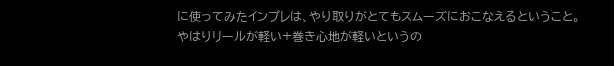に使ってみたインプレは、やり取りがとてもスムーズにおこなえるということ。
やはりリールが軽い+巻き心地が軽いというの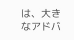は、大きなアドバ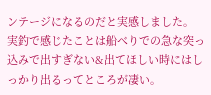ンテージになるのだと実感しました。
実釣で感じたことは船べりでの急な突っ込みで出すぎない&出てほしい時にはしっかり出るってところが凄い。